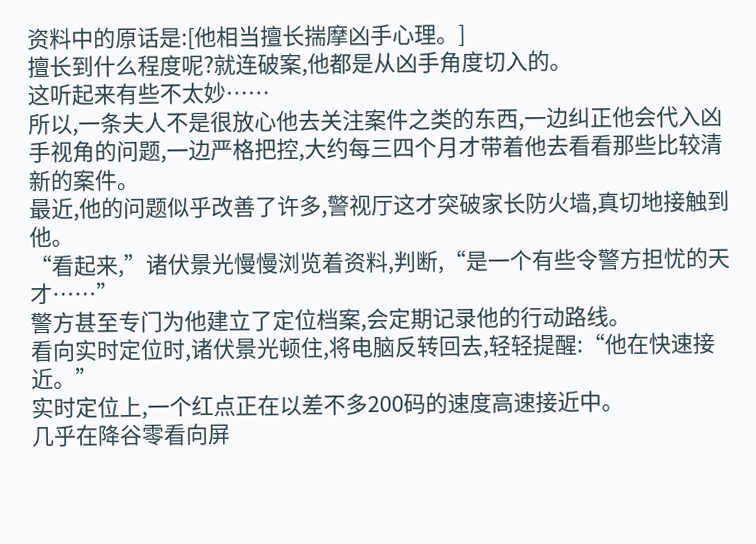资料中的原话是:[他相当擅长揣摩凶手心理。]
擅长到什么程度呢?就连破案,他都是从凶手角度切入的。
这听起来有些不太妙……
所以,一条夫人不是很放心他去关注案件之类的东西,一边纠正他会代入凶手视角的问题,一边严格把控,大约每三四个月才带着他去看看那些比较清新的案件。
最近,他的问题似乎改善了许多,警视厅这才突破家长防火墙,真切地接触到他。
“看起来,”诸伏景光慢慢浏览着资料,判断,“是一个有些令警方担忧的天才……”
警方甚至专门为他建立了定位档案,会定期记录他的行动路线。
看向实时定位时,诸伏景光顿住,将电脑反转回去,轻轻提醒:“他在快速接近。”
实时定位上,一个红点正在以差不多200码的速度高速接近中。
几乎在降谷零看向屏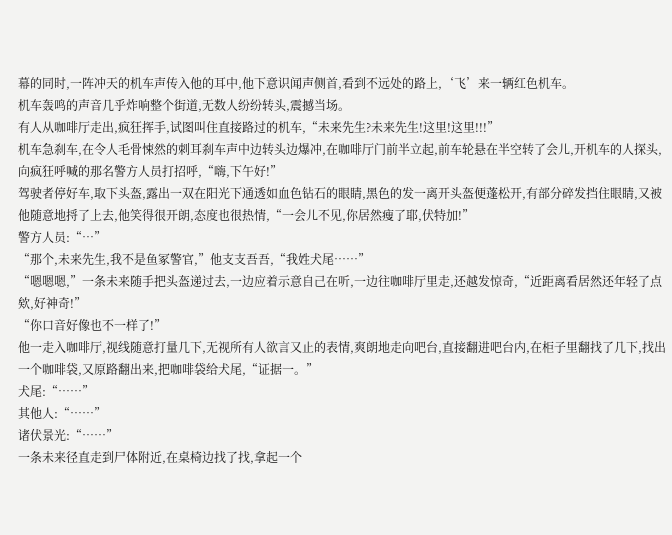幕的同时,一阵冲天的机车声传入他的耳中,他下意识闻声侧首,看到不远处的路上,‘飞’来一辆红色机车。
机车轰鸣的声音几乎炸响整个街道,无数人纷纷转头,震撼当场。
有人从咖啡厅走出,疯狂挥手,试图叫住直接路过的机车,“未来先生?未来先生!这里!这里!!!”
机车急刹车,在令人毛骨悚然的刺耳刹车声中边转头边爆冲,在咖啡厅门前半立起,前车轮悬在半空转了会儿,开机车的人探头,向疯狂呼喊的那名警方人员打招呼,“嗨,下午好!”
驾驶者停好车,取下头盔,露出一双在阳光下通透如血色钻石的眼睛,黑色的发一离开头盔便蓬松开,有部分碎发挡住眼睛,又被他随意地捋了上去,他笑得很开朗,态度也很热情,“一会儿不见,你居然瘦了耶,伏特加!”
警方人员:“…”
“那个,未来先生,我不是鱼冢警官,”他支支吾吾,“我姓犬尾……”
“嗯嗯嗯,”一条未来随手把头盔递过去,一边应着示意自己在听,一边往咖啡厅里走,还越发惊奇,“近距离看居然还年轻了点欸,好神奇!”
“你口音好像也不一样了!”
他一走入咖啡厅,视线随意打量几下,无视所有人欲言又止的表情,爽朗地走向吧台,直接翻进吧台内,在柜子里翻找了几下,找出一个咖啡袋,又原路翻出来,把咖啡袋给犬尾,“证据一。”
犬尾:“……”
其他人:“……”
诸伏景光:“……”
一条未来径直走到尸体附近,在桌椅边找了找,拿起一个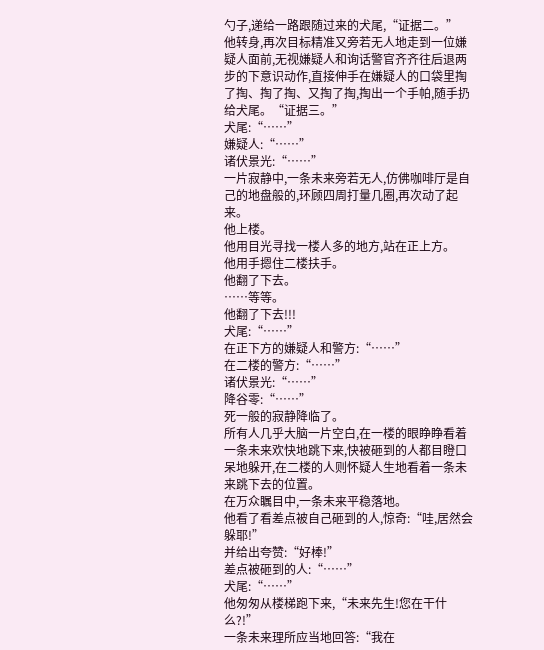勺子,递给一路跟随过来的犬尾,“证据二。”
他转身,再次目标精准又旁若无人地走到一位嫌疑人面前,无视嫌疑人和询话警官齐齐往后退两步的下意识动作,直接伸手在嫌疑人的口袋里掏了掏、掏了掏、又掏了掏,掏出一个手帕,随手扔给犬尾。“证据三。”
犬尾:“……”
嫌疑人:“……”
诸伏景光:“……”
一片寂静中,一条未来旁若无人,仿佛咖啡厅是自己的地盘般的,环顾四周打量几圈,再次动了起来。
他上楼。
他用目光寻找一楼人多的地方,站在正上方。
他用手摁住二楼扶手。
他翻了下去。
……等等。
他翻了下去!!!
犬尾:“……”
在正下方的嫌疑人和警方:“……”
在二楼的警方:“……”
诸伏景光:“……”
降谷零:“……”
死一般的寂静降临了。
所有人几乎大脑一片空白,在一楼的眼睁睁看着一条未来欢快地跳下来,快被砸到的人都目瞪口呆地躲开,在二楼的人则怀疑人生地看着一条未来跳下去的位置。
在万众瞩目中,一条未来平稳落地。
他看了看差点被自己砸到的人,惊奇:“哇,居然会躲耶!”
并给出夸赞:“好棒!”
差点被砸到的人:“……”
犬尾:“……”
他匆匆从楼梯跑下来,“未来先生!您在干什么?!”
一条未来理所应当地回答:“我在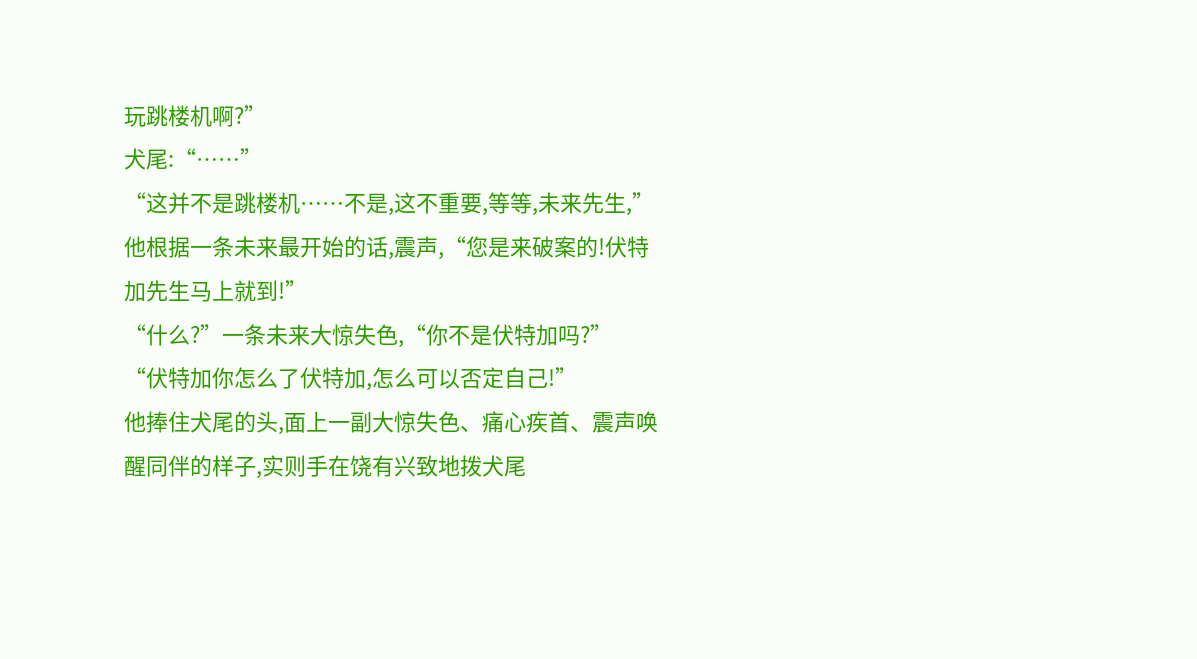玩跳楼机啊?”
犬尾:“……”
“这并不是跳楼机……不是,这不重要,等等,未来先生,”他根据一条未来最开始的话,震声,“您是来破案的!伏特加先生马上就到!”
“什么?”一条未来大惊失色,“你不是伏特加吗?”
“伏特加你怎么了伏特加,怎么可以否定自己!”
他捧住犬尾的头,面上一副大惊失色、痛心疾首、震声唤醒同伴的样子,实则手在饶有兴致地拨犬尾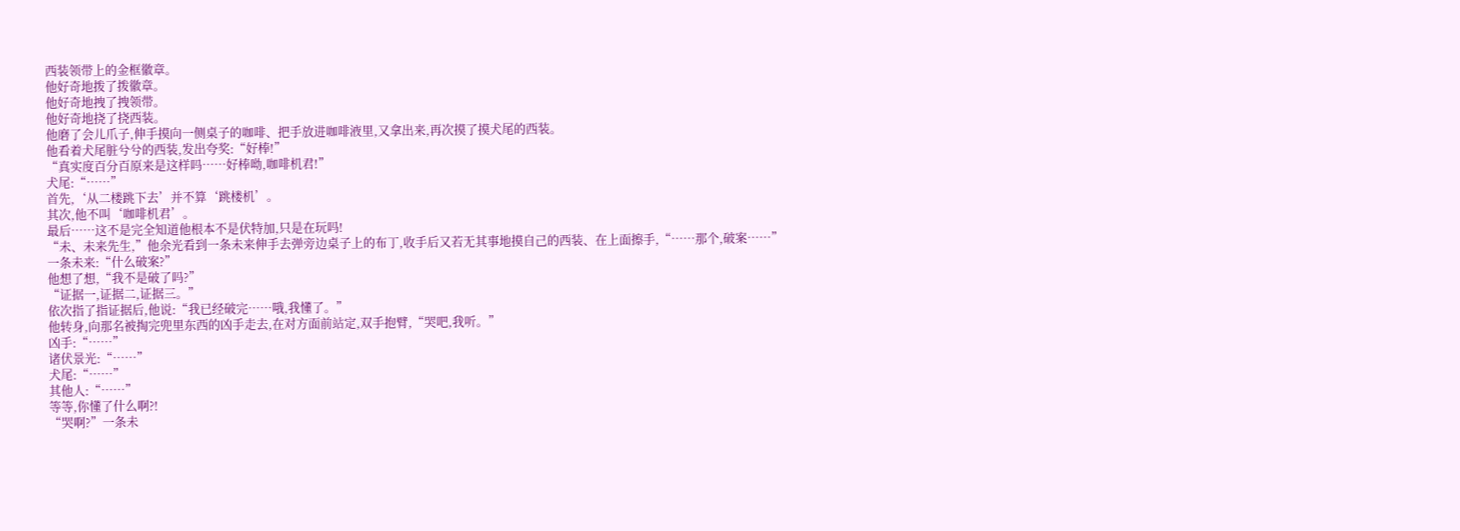西装领带上的金框徽章。
他好奇地拨了拨徽章。
他好奇地拽了拽领带。
他好奇地挠了挠西装。
他磨了会儿爪子,伸手摸向一侧桌子的咖啡、把手放进咖啡液里,又拿出来,再次摸了摸犬尾的西装。
他看着犬尾脏兮兮的西装,发出夸奖:“好棒!”
“真实度百分百原来是这样吗……好棒呦,咖啡机君!”
犬尾:“……”
首先,‘从二楼跳下去’并不算‘跳楼机’。
其次,他不叫‘咖啡机君’。
最后……这不是完全知道他根本不是伏特加,只是在玩吗!
“未、未来先生,”他余光看到一条未来伸手去弹旁边桌子上的布丁,收手后又若无其事地摸自己的西装、在上面擦手,“……那个,破案……”
一条未来:“什么破案?”
他想了想,“我不是破了吗?”
“证据一,证据二,证据三。”
依次指了指证据后,他说:“我已经破完……哦,我懂了。”
他转身,向那名被掏完兜里东西的凶手走去,在对方面前站定,双手抱臂,“哭吧,我听。”
凶手:“……”
诸伏景光:“……”
犬尾:“……”
其他人:“……”
等等,你懂了什么啊?!
“哭啊?”一条未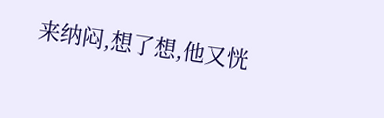来纳闷,想了想,他又恍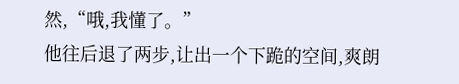然,“哦,我懂了。”
他往后退了两步,让出一个下跪的空间,爽朗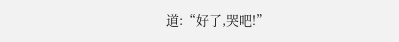道:“好了,哭吧!”